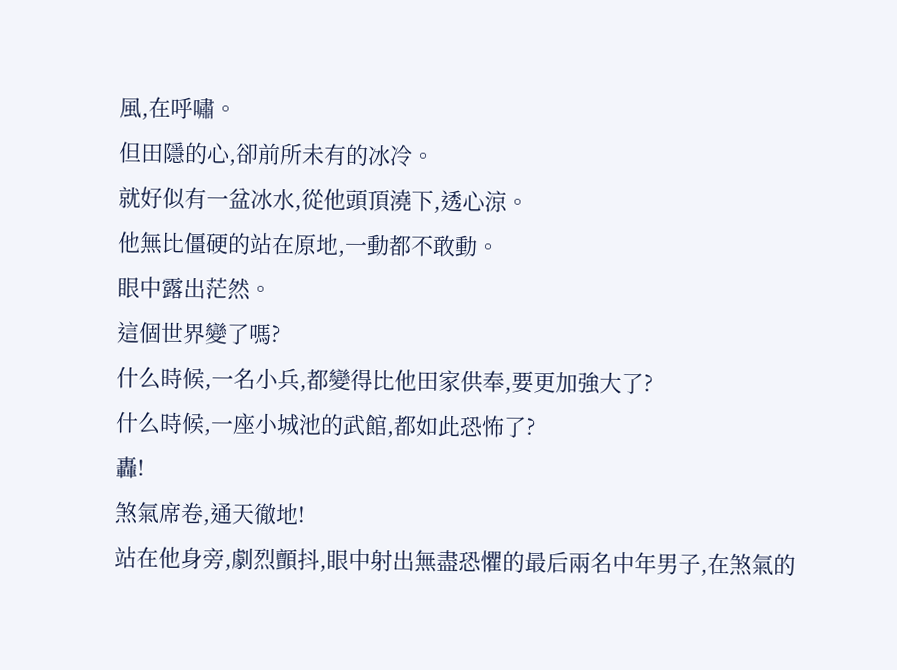風,在呼嘯。
但田隱的心,卻前所未有的冰冷。
就好似有一盆冰水,從他頭頂澆下,透心涼。
他無比僵硬的站在原地,一動都不敢動。
眼中露出茫然。
這個世界變了嗎?
什么時候,一名小兵,都變得比他田家供奉,要更加強大了?
什么時候,一座小城池的武館,都如此恐怖了?
轟!
煞氣席卷,通天徹地!
站在他身旁,劇烈顫抖,眼中射出無盡恐懼的最后兩名中年男子,在煞氣的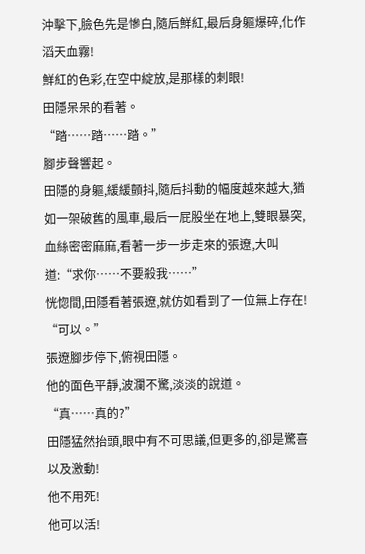沖擊下,臉色先是慘白,隨后鮮紅,最后身軀爆碎,化作滔天血霧!
鮮紅的色彩,在空中綻放,是那樣的刺眼!
田隱呆呆的看著。
“踏……踏……踏。”
腳步聲響起。
田隱的身軀,緩緩顫抖,隨后抖動的幅度越來越大,猶如一架破舊的風車,最后一屁股坐在地上,雙眼暴突,血絲密密麻麻,看著一步一步走來的張遼,大叫道:“求你……不要殺我……”
恍惚間,田隱看著張遼,就仿如看到了一位無上存在!
“可以。”
張遼腳步停下,俯視田隱。
他的面色平靜,波瀾不驚,淡淡的說道。
“真……真的?”
田隱猛然抬頭,眼中有不可思議,但更多的,卻是驚喜以及激動!
他不用死!
他可以活!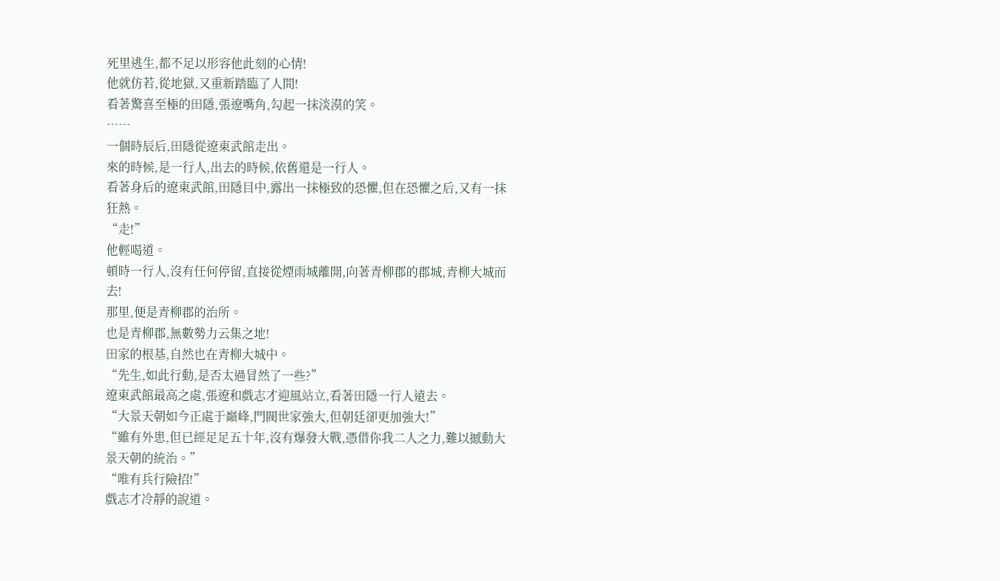死里逃生,都不足以形容他此刻的心情!
他就仿若,從地獄,又重新踏臨了人間!
看著驚喜至極的田隱,張遼嘴角,勾起一抹淡漠的笑。
……
一個時辰后,田隱從遼東武館走出。
來的時候,是一行人,出去的時候,依舊還是一行人。
看著身后的遼東武館,田隱目中,露出一抹極致的恐懼,但在恐懼之后,又有一抹狂熱。
“走!”
他輕喝道。
頓時一行人,沒有任何停留,直接從煙雨城離開,向著青柳郡的郡城,青柳大城而去!
那里,便是青柳郡的治所。
也是青柳郡,無數勢力云集之地!
田家的根基,自然也在青柳大城中。
“先生,如此行動,是否太過冒然了一些?”
遼東武館最高之處,張遼和戲志才迎風站立,看著田隱一行人遠去。
“大景天朝如今正處于巔峰,門閥世家強大,但朝廷卻更加強大!”
“雖有外患,但已經足足五十年,沒有爆發大戰,憑借你我二人之力,難以撼動大景天朝的統治。”
“唯有兵行險招!”
戲志才冷靜的說道。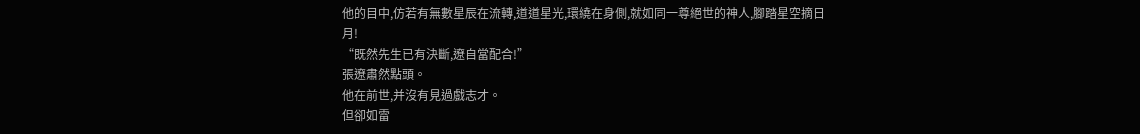他的目中,仿若有無數星辰在流轉,道道星光,環繞在身側,就如同一尊絕世的神人,腳踏星空摘日月!
“既然先生已有決斷,遼自當配合!”
張遼肅然點頭。
他在前世,并沒有見過戲志才。
但卻如雷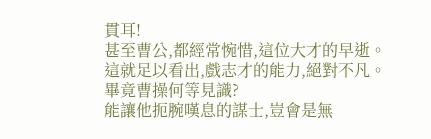貫耳!
甚至曹公,都經常惋惜,這位大才的早逝。
這就足以看出,戲志才的能力,絕對不凡。
畢竟曹操何等見識?
能讓他扼腕嘆息的謀士,豈會是無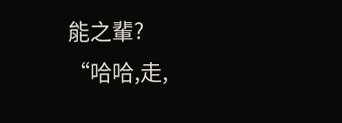能之輩?
“哈哈,走,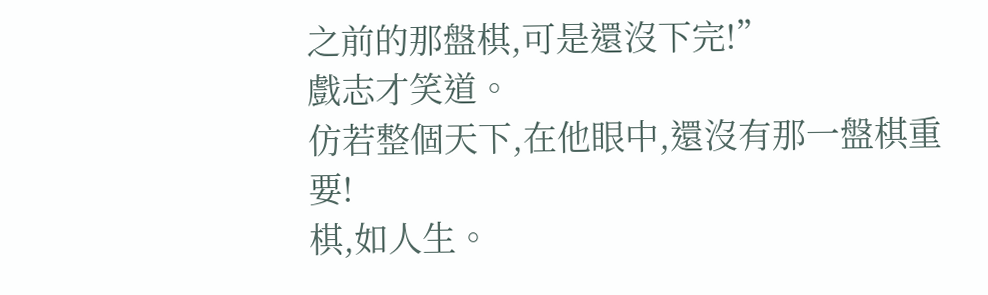之前的那盤棋,可是還沒下完!”
戲志才笑道。
仿若整個天下,在他眼中,還沒有那一盤棋重要!
棋,如人生。